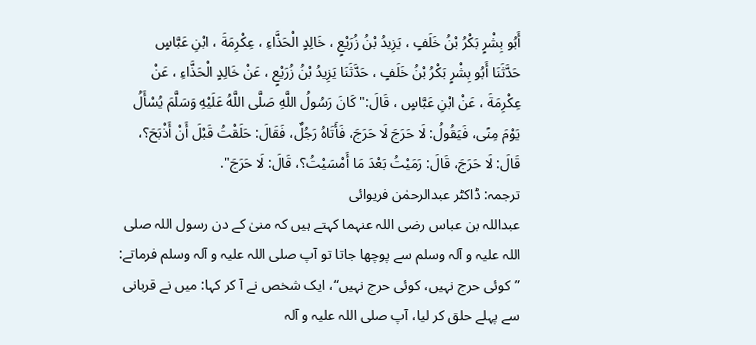أَبُو بِشْرٍ بَكْرُ بْنُ خَلَفٍ ، يَزِيدُ بْنُ زُرَيْعٍ ، خَالِدٍ الْحَذَّاءِ ، عِكْرِمَةَ ، ابْنِ عَبَّاسٍ
حَدَّثَنَا أَبُو بِشْرٍ بَكْرُ بْنُ خَلَفٍ ، حَدَّثَنَا يَزِيدُ بْنُ زُرَيْعٍ ، عَنْ خَالِدٍ الْحَذَّاءِ ، عَنْ عِكْرِمَةَ ، عَنْ ابْنِ عَبَّاسٍ ، قَالَ:" كَانَ رَسُولُ اللَّهِ صَلَّى اللَّهُ عَلَيْهِ وَسَلَّمَ يُسْأَلُ يَوْمَ مِنًى، فَيَقُولُ: لَا حَرَجَ لَا حَرَجَ، فَأَتَاهُ رَجُلٌ، فَقَالَ: حَلَقْتُ قَبْلَ أَنْ أَذْبَحَ؟، قَالَ: لَا حَرَجَ، قَالَ: رَمَيْتُ بَعْدَ مَا أَمْسَيْتُ؟، قَالَ: لَا حَرَجَ".
ترجمہ: ڈاکٹر عبدالرحمٰن فریوائی
عبداللہ بن عباس رضی اللہ عنہما کہتے ہیں کہ منیٰ کے دن رسول اللہ صلی اللہ علیہ و آلہ وسلم سے پوچھا جاتا تو آپ صلی اللہ علیہ و آلہ وسلم فرماتے: ”کوئی حرج نہیں، کوئی حرج نہیں“، ایک شخص نے آ کر کہا: میں نے قربانی سے پہلے حلق کر لیا، آپ صلی اللہ علیہ و آلہ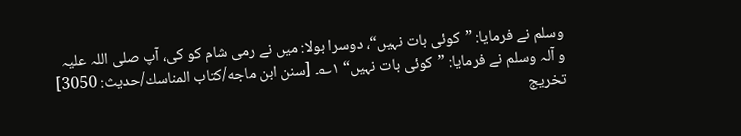وسلم نے فرمایا: ”کوئی بات نہیں“، دوسرا بولا: میں نے رمی شام کو کی، آپ صلی اللہ علیہ و آلہ وسلم نے فرمایا: ”کوئی بات نہیں“ ۱؎۔ [سنن ابن ماجه/كتاب المناسك/حدیث: 3050]
تخریج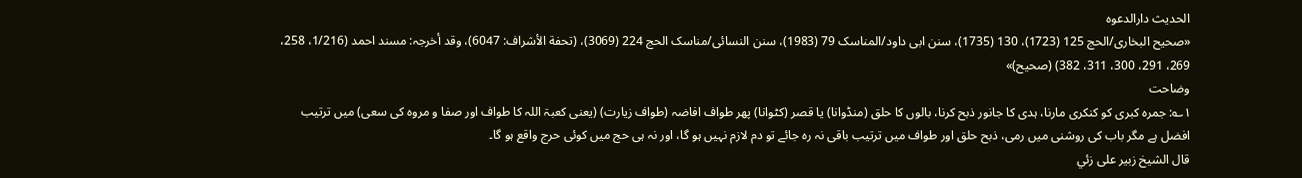الحدیث دارالدعوہ
«صحیح البخاری/الحج 125 (1723)، 130 (1735)، سنن ابی داود/المناسک 79 (1983)، سنن النسائی/مناسک الحج 224 (3069)، (تحفة الأشراف: 6047)، وقد أخرجہ: مسند احمد (1/216، 258، 269، 291، 300، 311، 382) (صحیح)»
وضاحت
۱؎: جمرہ کبری کو کنکری مارنا، ہدی کا جانور ذبح کرنا، بالوں کا حلق (منڈوانا) یا قصر (کٹوانا) پھر طواف افاضہ (طواف زیارت) (یعنی کعبۃ اللہ کا طواف اور صفا و مروہ کی سعی) میں ترتیب افضل ہے مگر باب کی روشنی میں رمی، ذبح حلق اور طواف میں ترتیب باقی نہ رہ جائے تو دم لازم نہیں ہو گا، اور نہ ہی حج میں کوئی حرج واقع ہو گا۔
قال الشيخ زبير على زئي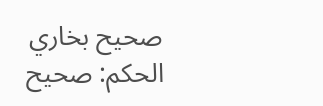صحيح بخاري
الحكم: صحيح